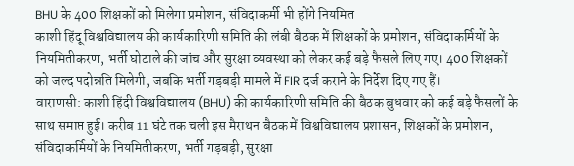BHU के 400 शिक्षकों को मिलेगा प्रमोशन, संविदाकर्मी भी होंगे नियमित
काशी हिंदू विश्वविद्यालय की कार्यकारिणी समिति की लंबी बैठक में शिक्षकों के प्रमोशन, संविदाकर्मियों के नियमितीकरण, भर्ती घोटाले की जांच और सुरक्षा व्यवस्था को लेकर कई बड़े फैसले लिए गए। 400 शिक्षकों को जल्द पदोन्नति मिलेगी, जबकि भर्ती गड़बड़ी मामले में FIR दर्ज कराने के निर्देश दिए गए हैं।
वाराणसी: काशी हिंदी विश्वविद्यालय (BHU) की कार्यकारिणी समिति की बैठक बुधवार को कई बड़े फैसलों के साथ समाप्त हुई। करीब 11 घंटे तक चली इस मैराथन बैठक में विश्वविद्यालय प्रशासन, शिक्षकों के प्रमोशन, संविदाकर्मियों के नियमितीकरण, भर्ती गड़बड़ी, सुरक्षा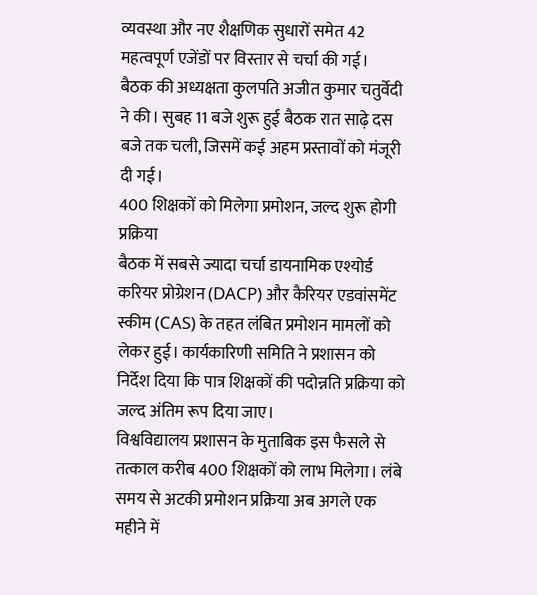व्यवस्था और नए शैक्षणिक सुधारों समेत 42 महत्वपूर्ण एजेंडों पर विस्तार से चर्चा की गई।
बैठक की अध्यक्षता कुलपति अजीत कुमार चतुर्वेदी ने की। सुबह 11 बजे शुरू हुई बैठक रात साढ़े दस बजे तक चली, जिसमें कई अहम प्रस्तावों को मंजूरी दी गई।
400 शिक्षकों को मिलेगा प्रमोशन, जल्द शुरू होगी प्रक्रिया
बैठक में सबसे ज्यादा चर्चा डायनामिक एश्योर्ड करियर प्रोग्रेशन (DACP) और कैरियर एडवांसमेंट स्कीम (CAS) के तहत लंबित प्रमोशन मामलों को लेकर हुई। कार्यकारिणी समिति ने प्रशासन को निर्देश दिया कि पात्र शिक्षकों की पदोन्नति प्रक्रिया को जल्द अंतिम रूप दिया जाए।
विश्वविद्यालय प्रशासन के मुताबिक इस फैसले से तत्काल करीब 400 शिक्षकों को लाभ मिलेगा। लंबे समय से अटकी प्रमोशन प्रक्रिया अब अगले एक महीने में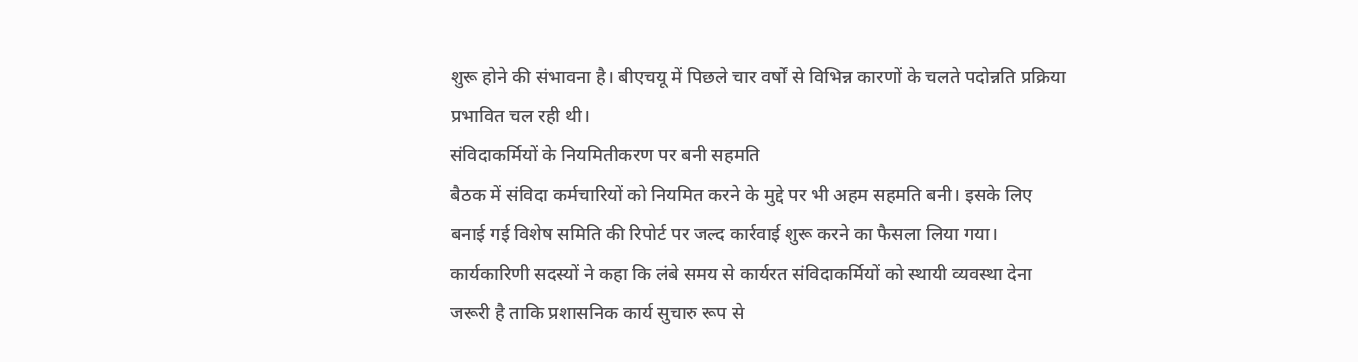शुरू होने की संभावना है। बीएचयू में पिछले चार वर्षों से विभिन्न कारणों के चलते पदोन्नति प्रक्रिया प्रभावित चल रही थी।
संविदाकर्मियों के नियमितीकरण पर बनी सहमति
बैठक में संविदा कर्मचारियों को नियमित करने के मुद्दे पर भी अहम सहमति बनी। इसके लिए बनाई गई विशेष समिति की रिपोर्ट पर जल्द कार्रवाई शुरू करने का फैसला लिया गया।
कार्यकारिणी सदस्यों ने कहा कि लंबे समय से कार्यरत संविदाकर्मियों को स्थायी व्यवस्था देना जरूरी है ताकि प्रशासनिक कार्य सुचारु रूप से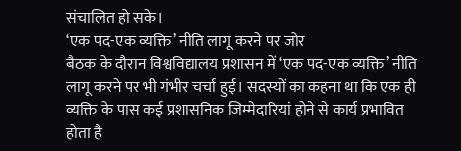संचालित हो सके।
‘एक पद-एक व्यक्ति’ नीति लागू करने पर जोर
बैठक के दौरान विश्वविद्यालय प्रशासन में ‘एक पद-एक व्यक्ति’ नीति लागू करने पर भी गंभीर चर्चा हुई। सदस्यों का कहना था कि एक ही व्यक्ति के पास कई प्रशासनिक जिम्मेदारियां होने से कार्य प्रभावित होता है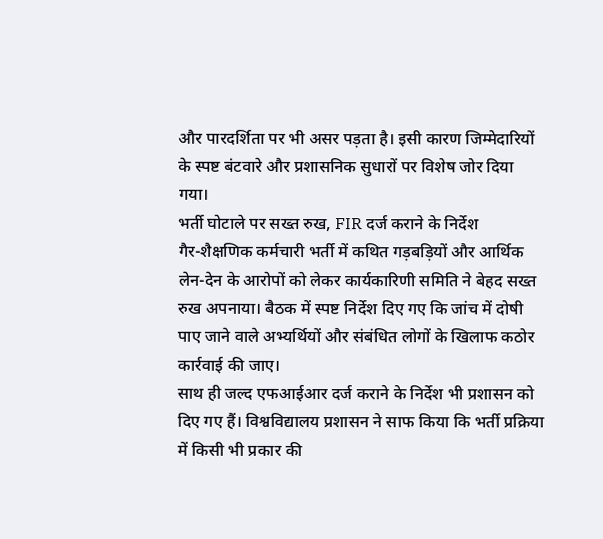और पारदर्शिता पर भी असर पड़ता है। इसी कारण जिम्मेदारियों के स्पष्ट बंटवारे और प्रशासनिक सुधारों पर विशेष जोर दिया गया।
भर्ती घोटाले पर सख्त रुख, FIR दर्ज कराने के निर्देश
गैर-शैक्षणिक कर्मचारी भर्ती में कथित गड़बड़ियों और आर्थिक लेन-देन के आरोपों को लेकर कार्यकारिणी समिति ने बेहद सख्त रुख अपनाया। बैठक में स्पष्ट निर्देश दिए गए कि जांच में दोषी पाए जाने वाले अभ्यर्थियों और संबंधित लोगों के खिलाफ कठोर कार्रवाई की जाए।
साथ ही जल्द एफआईआर दर्ज कराने के निर्देश भी प्रशासन को दिए गए हैं। विश्वविद्यालय प्रशासन ने साफ किया कि भर्ती प्रक्रिया में किसी भी प्रकार की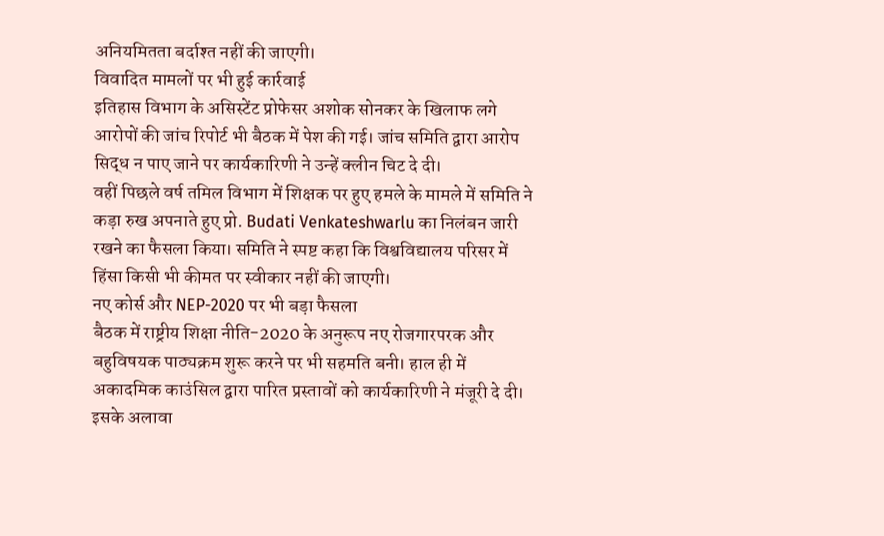अनियमितता बर्दाश्त नहीं की जाएगी।
विवादित मामलों पर भी हुई कार्रवाई
इतिहास विभाग के असिस्टेंट प्रोफेसर अशोक सोनकर के खिलाफ लगे आरोपों की जांच रिपोर्ट भी बैठक में पेश की गई। जांच समिति द्वारा आरोप सिद्ध न पाए जाने पर कार्यकारिणी ने उन्हें क्लीन चिट दे दी।
वहीं पिछले वर्ष तमिल विभाग में शिक्षक पर हुए हमले के मामले में समिति ने कड़ा रुख अपनाते हुए प्रो. Budati Venkateshwarlu का निलंबन जारी रखने का फैसला किया। समिति ने स्पष्ट कहा कि विश्वविद्यालय परिसर में हिंसा किसी भी कीमत पर स्वीकार नहीं की जाएगी।
नए कोर्स और NEP-2020 पर भी बड़ा फैसला
बैठक में राष्ट्रीय शिक्षा नीति-2020 के अनुरूप नए रोजगारपरक और बहुविषयक पाठ्यक्रम शुरू करने पर भी सहमति बनी। हाल ही में अकादमिक काउंसिल द्वारा पारित प्रस्तावों को कार्यकारिणी ने मंजूरी दे दी।
इसके अलावा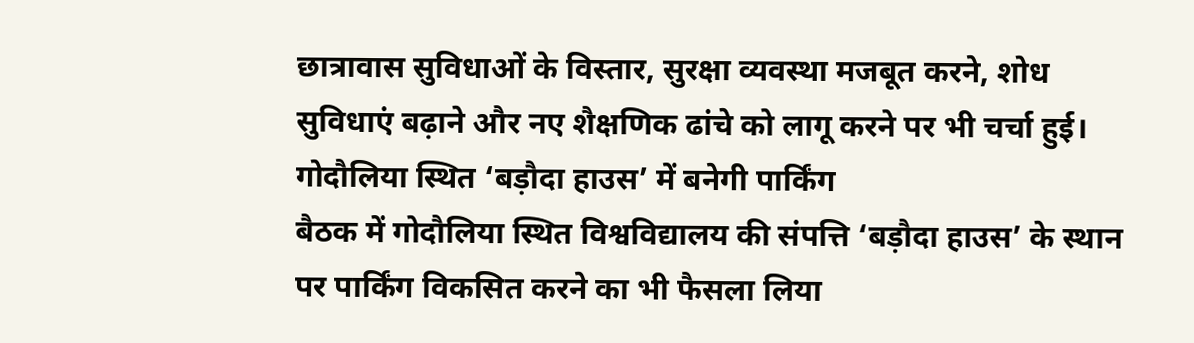छात्रावास सुविधाओं के विस्तार, सुरक्षा व्यवस्था मजबूत करने, शोध सुविधाएं बढ़ाने और नए शैक्षणिक ढांचे को लागू करने पर भी चर्चा हुई।
गोदौलिया स्थित ‘बड़ौदा हाउस’ में बनेगी पार्किंग
बैठक में गोदौलिया स्थित विश्वविद्यालय की संपत्ति ‘बड़ौदा हाउस’ के स्थान पर पार्किंग विकसित करने का भी फैसला लिया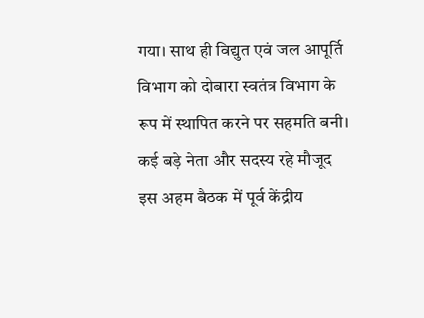गया। साथ ही विद्युत एवं जल आपूर्ति विभाग को दोबारा स्वतंत्र विभाग के रूप में स्थापित करने पर सहमति बनी।
कई बड़े नेता और सदस्य रहे मौजूद
इस अहम बैठक में पूर्व केंद्रीय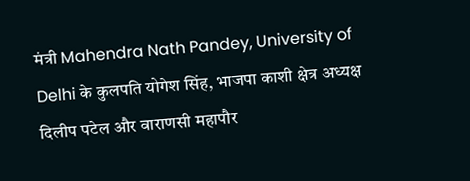मंत्री Mahendra Nath Pandey, University of Delhi के कुलपति योगेश सिंह, भाजपा काशी क्षेत्र अध्यक्ष दिलीप पटेल और वाराणसी महापौर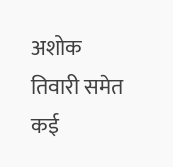अशोक तिवारी समेत कई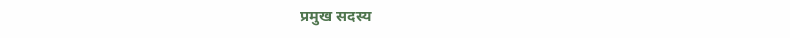प्रमुख सदस्य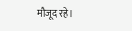मौजूद रहे।